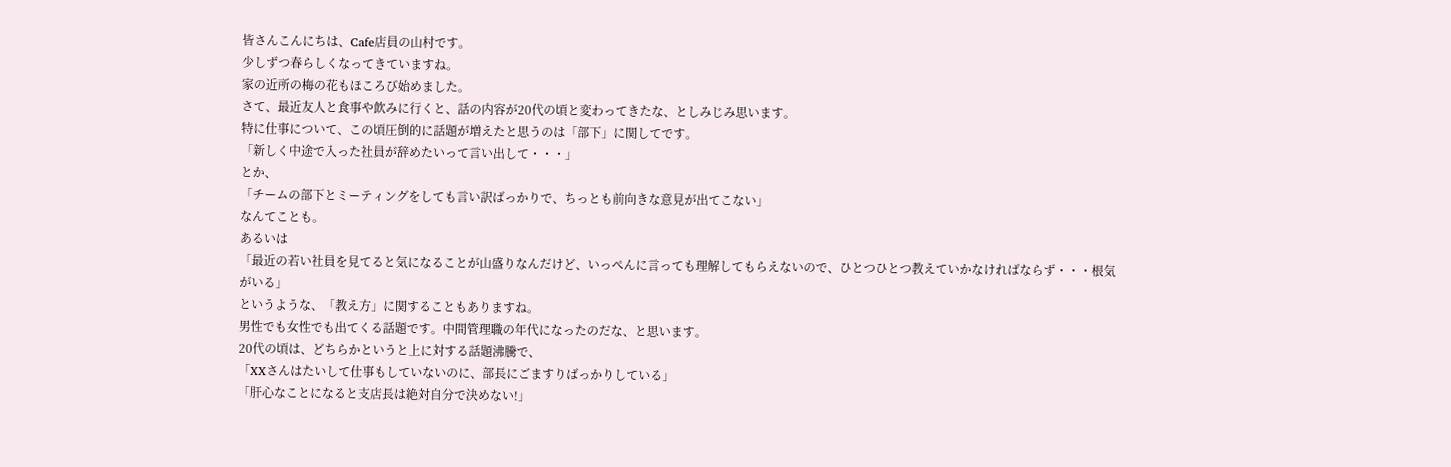皆さんこんにちは、Cafe店員の山村です。
少しずつ春らしくなってきていますね。
家の近所の梅の花もほころび始めました。
さて、最近友人と食事や飲みに行くと、話の内容が20代の頃と変わってきたな、としみじみ思います。
特に仕事について、この頃圧倒的に話題が増えたと思うのは「部下」に関してです。
「新しく中途で入った社員が辞めたいって言い出して・・・」
とか、
「チームの部下とミーティングをしても言い訳ばっかりで、ちっとも前向きな意見が出てこない」
なんてことも。
あるいは
「最近の若い社員を見てると気になることが山盛りなんだけど、いっぺんに言っても理解してもらえないので、ひとつひとつ教えていかなければならず・・・根気がいる」
というような、「教え方」に関することもありますね。
男性でも女性でも出てくる話題です。中間管理職の年代になったのだな、と思います。
20代の頃は、どちらかというと上に対する話題沸騰で、
「XXさんはたいして仕事もしていないのに、部長にごますりばっかりしている」
「肝心なことになると支店長は絶対自分で決めない!」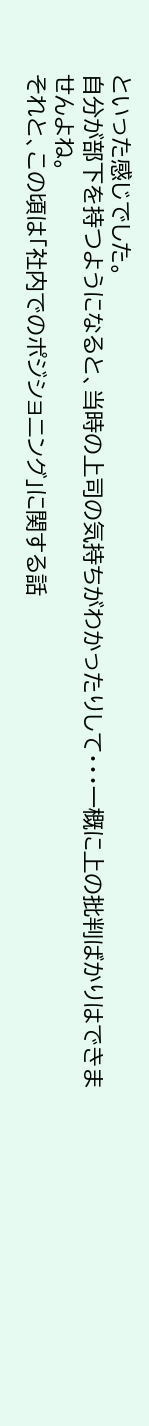といった感じでした。
自分が部下を持つようになると、当時の上司の気持ちがわかったりして・・・一概に上の批判ばかりはできませんよね。
それと、この頃は「社内でのポジショニング」に関する話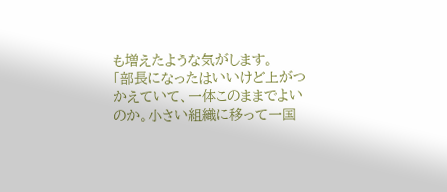も増えたような気がします。
「部長になったはいいけど上がつかえていて、一体このままでよいのか。小さい組織に移って一国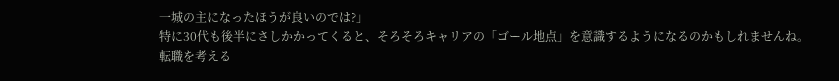一城の主になったほうが良いのでは?」
特に30代も後半にさしかかってくると、そろそろキャリアの「ゴール地点」を意識するようになるのかもしれませんね。
転職を考える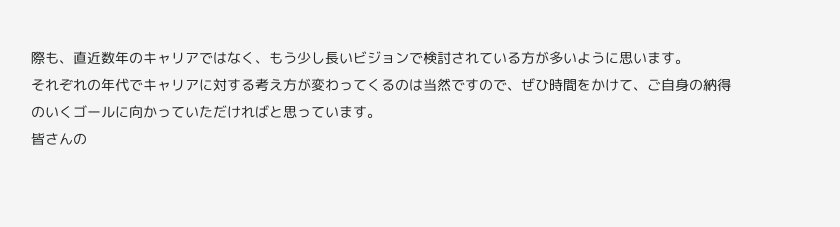際も、直近数年のキャリアではなく、もう少し長いビジョンで検討されている方が多いように思います。
それぞれの年代でキャリアに対する考え方が変わってくるのは当然ですので、ぜひ時間をかけて、ご自身の納得のいくゴールに向かっていただければと思っています。
皆さんの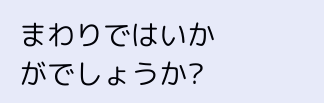まわりではいかがでしょうか?